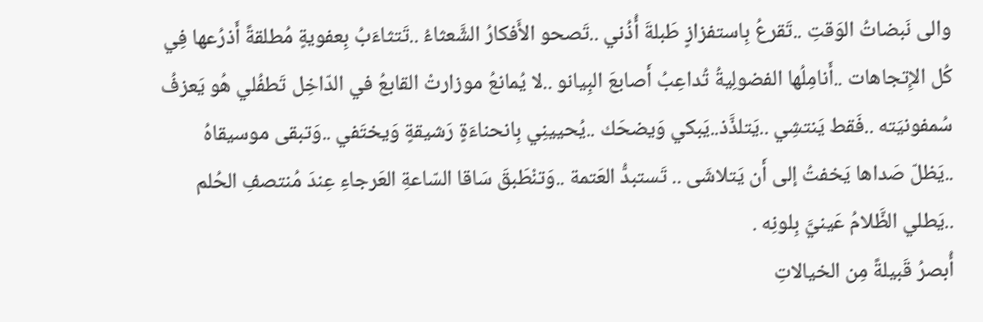والى نَبضاتُ الوَقتِ ..تَقرعُ بِاستفزازٍ طَبلةَ أُذُني ..تَصحو الأَفكارُ الشَّعثاءُ ..تَتثاءَبُ بِعفويةٍ مُطلقةً أَذرُعها فِي كُل الإِتجاهات ..أَنامِلُها الفضولِيةُ تُداعِبُ أَصابعَ البِيانو ..لا يُمانعُ موزارتْ القابعُ في الدّاخِل تَطفُلي هُو يَعزفُ سُمفونيَته ..فَقط يَنتشِي ..يَتلذَّذ..يَبكي وَيضحَك ..يُحيينِي بِانحناءَةٍ رَشيقةٍ وَيختَفي ..وَتبقى موسيقاهُ ..يَظلّ صَداها يَخفتُ إلى أَن يَتلاشَى .. تَستبدُّ العَتمة ..وَتنْطَبقَ سَاقا السّاعةِ العَرجاءِ عِندَ مُنتصفِ الحُلم ..يَطلي الظَّلامُ عَينيَّ بِلونِه .
أُبصرُ قَبيلةً مِن الخيالاتِ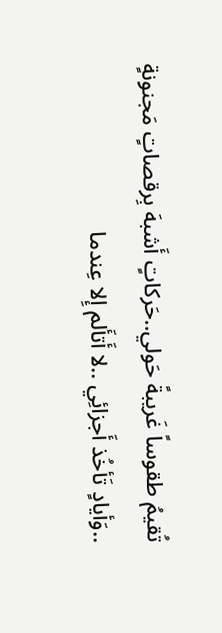تُقيمُ طقوساً غَريبةً حَولي..حَركاتٍ أَشبهَ بِرقصاتٍ مَجنونةٍ ..وَأيادٍ تَأخُذ أَجزائِي ..لا أَتأَلم إِلا عِندما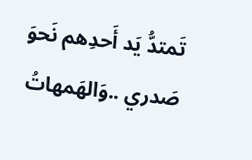تَمتدُّ يَد أَحدِهم نَحوَ صَدري ..وَالهَمهاتُ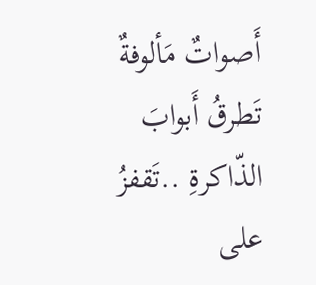أَصواتٌ مَألوفةٌ تَطرقُ أَبوابَ الذّاكرةِ ..تَقفزُ على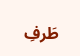طَرفِ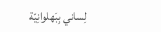لِساني بِبَهلوانِيّة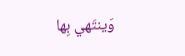وَينتَهي بِها